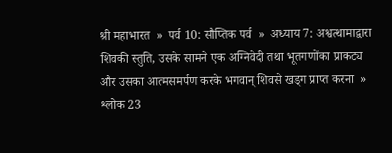श्री महाभारत  »  पर्व 10: सौप्तिक पर्व  »  अध्याय 7: अश्वत्थामाद्वारा शिवकी स्तुति, उसके सामने एक अग्निवेदी तथा भूतगणोंका प्राकट्य और उसका आत्मसमर्पण करके भगवान् शिवसे खड्ग प्राप्त करना  »  श्लोक 23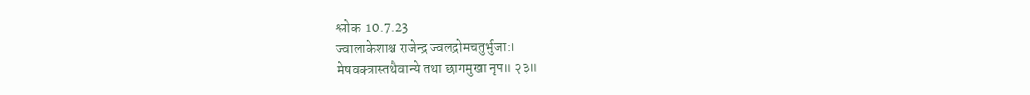श्लोक  10.7.23
ज्वालाकेशाश्च राजेन्द्र ज्वलद्रोमचतुर्भुजा:।
मेषवक्त्रास्तथैवान्ये तथा छागमुखा नृप॥ २३॥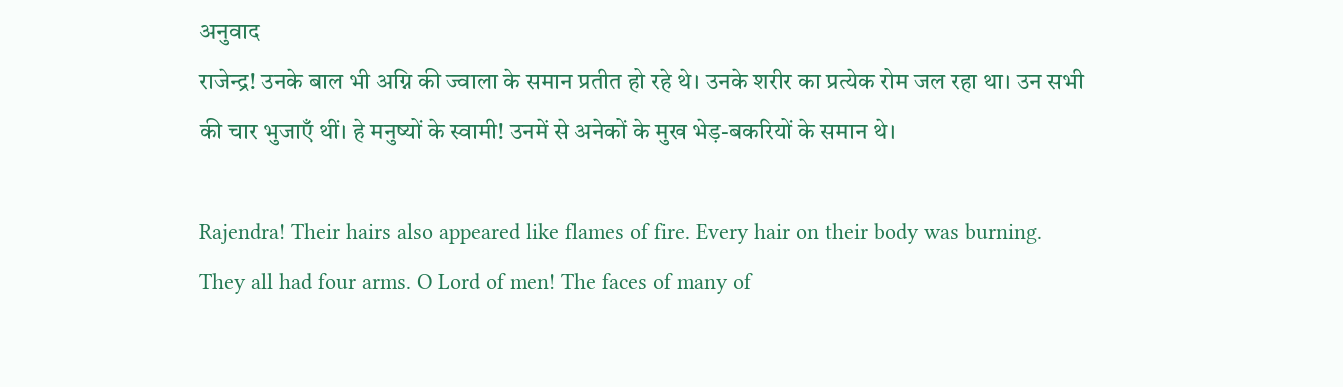अनुवाद
राजेन्द्र! उनके बाल भी अग्नि की ज्वाला के समान प्रतीत हो रहे थे। उनके शरीर का प्रत्येक रोम जल रहा था। उन सभी की चार भुजाएँ थीं। हे मनुष्यों के स्वामी! उनमें से अनेकों के मुख भेड़-बकरियों के समान थे।

Rajendra! Their hairs also appeared like flames of fire. Every hair on their body was burning. They all had four arms. O Lord of men! The faces of many of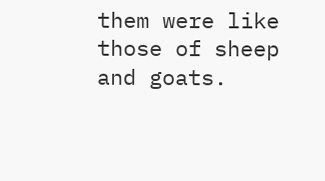them were like those of sheep and goats.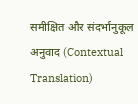समीक्षित और संदर्भानुकूल अनुवाद (Contextual Translation)